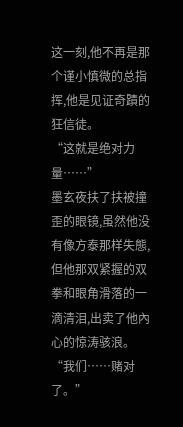这一刻,他不再是那个谨小慎微的总指挥,他是见证奇蹟的狂信徒。
“这就是绝对力量……”
墨玄夜扶了扶被撞歪的眼镜,虽然他没有像方泰那样失態,但他那双紧握的双拳和眼角滑落的一滴清泪,出卖了他內心的惊涛骇浪。
“我们……赌对了。”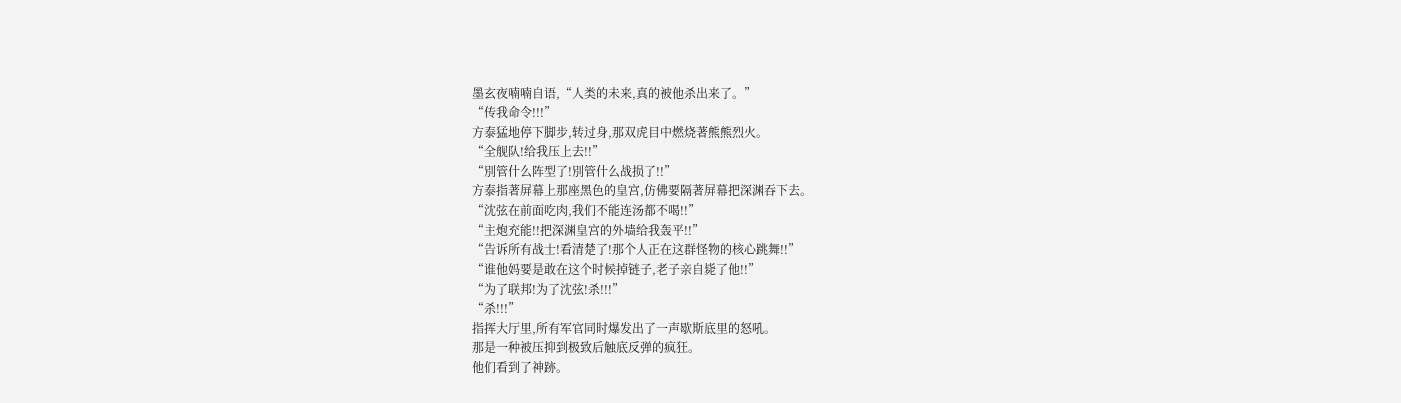墨玄夜喃喃自语,“人类的未来,真的被他杀出来了。”
“传我命令!!!”
方泰猛地停下脚步,转过身,那双虎目中燃烧著熊熊烈火。
“全舰队!给我压上去!!”
“別管什么阵型了!別管什么战损了!!”
方泰指著屏幕上那座黑色的皇宫,仿佛要隔著屏幕把深渊吞下去。
“沈弦在前面吃肉,我们不能连汤都不喝!!”
“主炮充能!!把深渊皇宫的外墙给我轰平!!”
“告诉所有战士!看清楚了!那个人正在这群怪物的核心跳舞!!”
“谁他妈要是敢在这个时候掉链子,老子亲自毙了他!!”
“为了联邦!为了沈弦!杀!!!”
“杀!!!”
指挥大厅里,所有军官同时爆发出了一声歇斯底里的怒吼。
那是一种被压抑到极致后触底反弹的疯狂。
他们看到了神跡。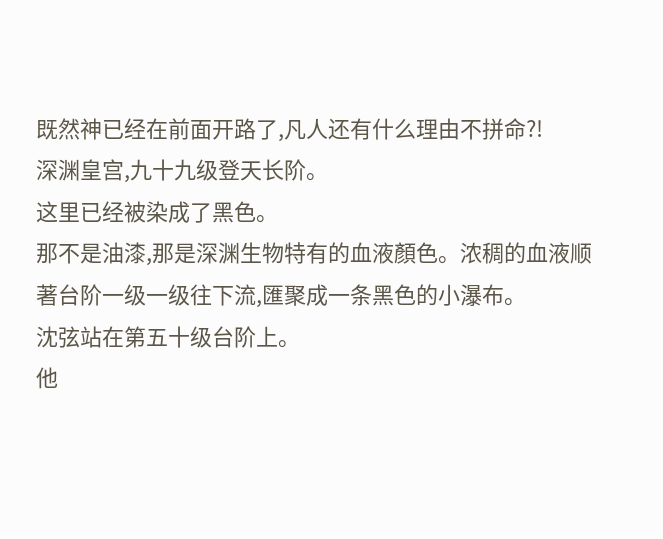既然神已经在前面开路了,凡人还有什么理由不拼命?!
深渊皇宫,九十九级登天长阶。
这里已经被染成了黑色。
那不是油漆,那是深渊生物特有的血液顏色。浓稠的血液顺著台阶一级一级往下流,匯聚成一条黑色的小瀑布。
沈弦站在第五十级台阶上。
他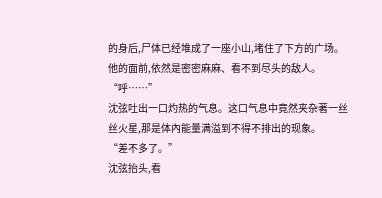的身后,尸体已经堆成了一座小山,堵住了下方的广场。
他的面前,依然是密密麻麻、看不到尽头的敌人。
“呼……”
沈弦吐出一口灼热的气息。这口气息中竟然夹杂著一丝丝火星,那是体內能量满溢到不得不排出的现象。
“差不多了。”
沈弦抬头,看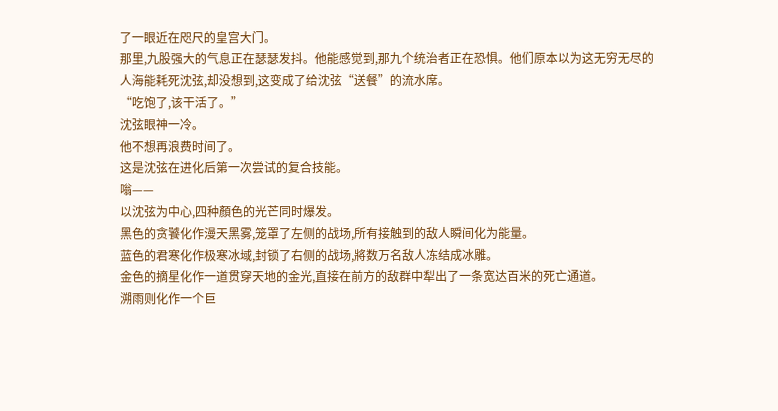了一眼近在咫尺的皇宫大门。
那里,九股强大的气息正在瑟瑟发抖。他能感觉到,那九个统治者正在恐惧。他们原本以为这无穷无尽的人海能耗死沈弦,却没想到,这变成了给沈弦“送餐”的流水席。
“吃饱了,该干活了。”
沈弦眼神一冷。
他不想再浪费时间了。
这是沈弦在进化后第一次尝试的复合技能。
嗡——
以沈弦为中心,四种顏色的光芒同时爆发。
黑色的贪饕化作漫天黑雾,笼罩了左侧的战场,所有接触到的敌人瞬间化为能量。
蓝色的君寒化作极寒冰域,封锁了右侧的战场,將数万名敌人冻结成冰雕。
金色的摘星化作一道贯穿天地的金光,直接在前方的敌群中犁出了一条宽达百米的死亡通道。
溯雨则化作一个巨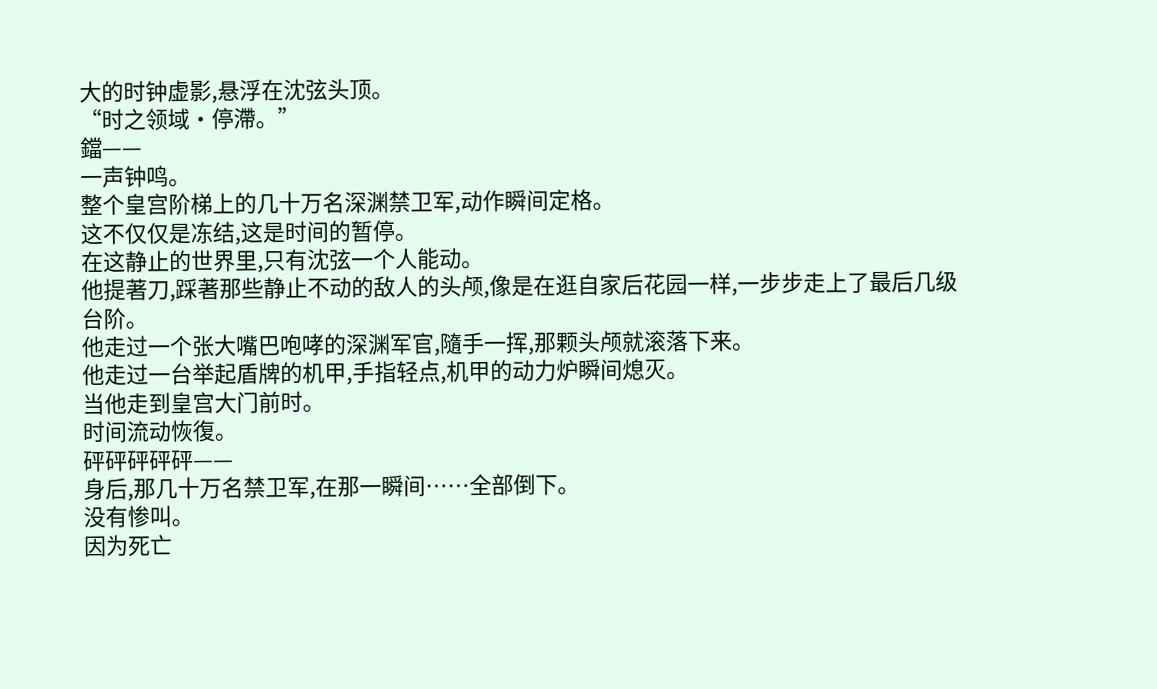大的时钟虚影,悬浮在沈弦头顶。
“时之领域·停滯。”
鐺——
一声钟鸣。
整个皇宫阶梯上的几十万名深渊禁卫军,动作瞬间定格。
这不仅仅是冻结,这是时间的暂停。
在这静止的世界里,只有沈弦一个人能动。
他提著刀,踩著那些静止不动的敌人的头颅,像是在逛自家后花园一样,一步步走上了最后几级台阶。
他走过一个张大嘴巴咆哮的深渊军官,隨手一挥,那颗头颅就滚落下来。
他走过一台举起盾牌的机甲,手指轻点,机甲的动力炉瞬间熄灭。
当他走到皇宫大门前时。
时间流动恢復。
砰砰砰砰砰——
身后,那几十万名禁卫军,在那一瞬间……全部倒下。
没有惨叫。
因为死亡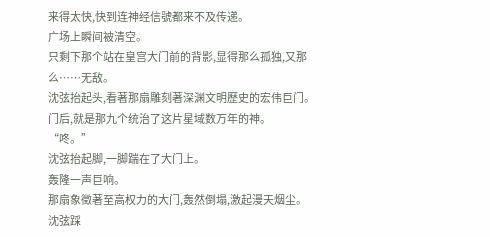来得太快,快到连神经信號都来不及传递。
广场上瞬间被清空。
只剩下那个站在皇宫大门前的背影,显得那么孤独,又那么……无敌。
沈弦抬起头,看著那扇雕刻著深渊文明歷史的宏伟巨门。
门后,就是那九个统治了这片星域数万年的神。
“咚。”
沈弦抬起脚,一脚踹在了大门上。
轰隆一声巨响。
那扇象徵著至高权力的大门,轰然倒塌,激起漫天烟尘。
沈弦踩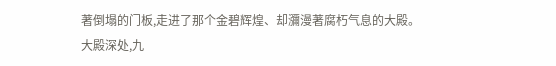著倒塌的门板,走进了那个金碧辉煌、却瀰漫著腐朽气息的大殿。
大殿深处,九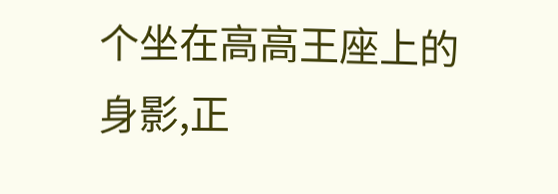个坐在高高王座上的身影,正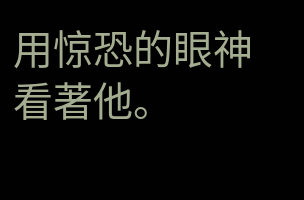用惊恐的眼神看著他。